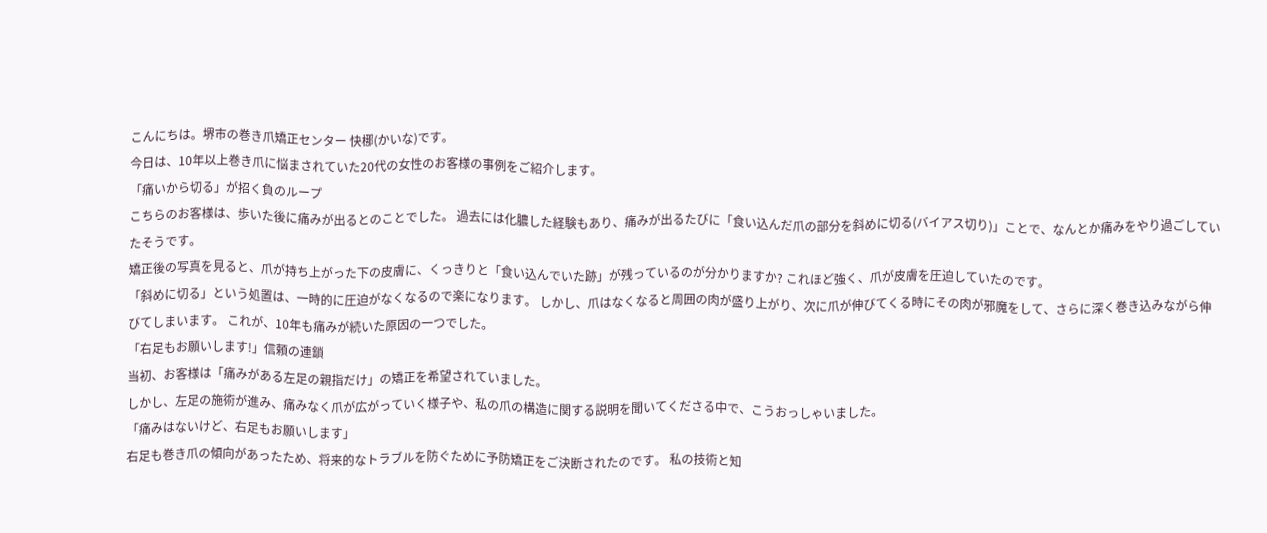こんにちは。堺市の巻き爪矯正センター 快梛(かいな)です。
今日は、10年以上巻き爪に悩まされていた20代の女性のお客様の事例をご紹介します。
「痛いから切る」が招く負のループ
こちらのお客様は、歩いた後に痛みが出るとのことでした。 過去には化膿した経験もあり、痛みが出るたびに「食い込んだ爪の部分を斜めに切る(バイアス切り)」ことで、なんとか痛みをやり過ごしていたそうです。
矯正後の写真を見ると、爪が持ち上がった下の皮膚に、くっきりと「食い込んでいた跡」が残っているのが分かりますか? これほど強く、爪が皮膚を圧迫していたのです。
「斜めに切る」という処置は、一時的に圧迫がなくなるので楽になります。 しかし、爪はなくなると周囲の肉が盛り上がり、次に爪が伸びてくる時にその肉が邪魔をして、さらに深く巻き込みながら伸びてしまいます。 これが、10年も痛みが続いた原因の一つでした。
「右足もお願いします!」信頼の連鎖
当初、お客様は「痛みがある左足の親指だけ」の矯正を希望されていました。
しかし、左足の施術が進み、痛みなく爪が広がっていく様子や、私の爪の構造に関する説明を聞いてくださる中で、こうおっしゃいました。
「痛みはないけど、右足もお願いします」
右足も巻き爪の傾向があったため、将来的なトラブルを防ぐために予防矯正をご決断されたのです。 私の技術と知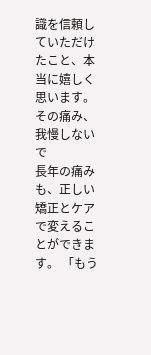識を信頼していただけたこと、本当に嬉しく思います。
その痛み、我慢しないで
長年の痛みも、正しい矯正とケアで変えることができます。 「もう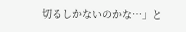切るしかないのかな…」と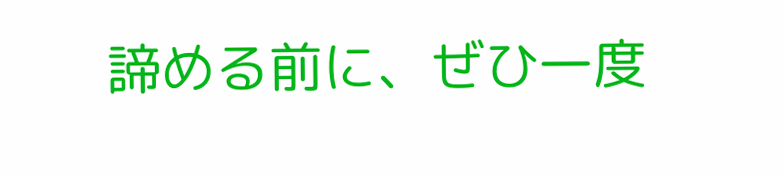諦める前に、ぜひ一度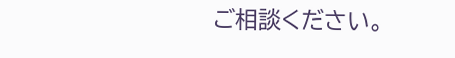ご相談ください。